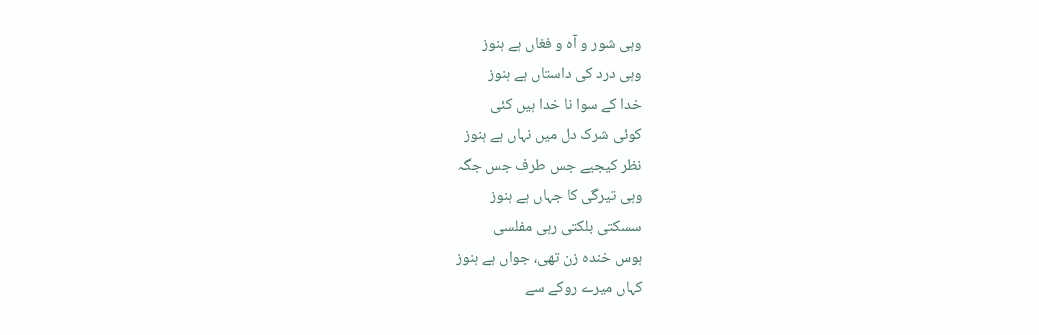وہی شور و آہ و فغاں ہے ہنوز
وہی درد کی داستاں ہے ہنوز
خدا کے سوا نا خدا ہیں کئی
کوئی شرک دل میں نہاں ہے ہنوز
نظر کیجیے جس طرف جس جگہ
وہی تیرگی کا جہاں ہے ہنوز
سسکتی بلکتی رہی مفلسی
ہوس خندہ زن تھی، جواں ہے ہنوز
کہاں میرے روکے سے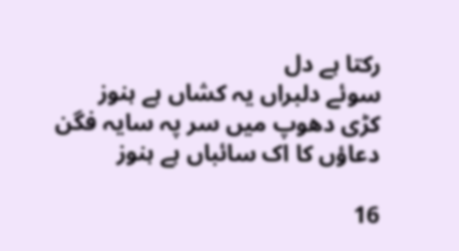رکتا ہے دل
سوئے دلبراں یہ کشاں ہے ہنوز
کڑی دھوپ میں سر پہ سایہ فگن
دعاؤں کا اک سائباں ہے ہنوز

16